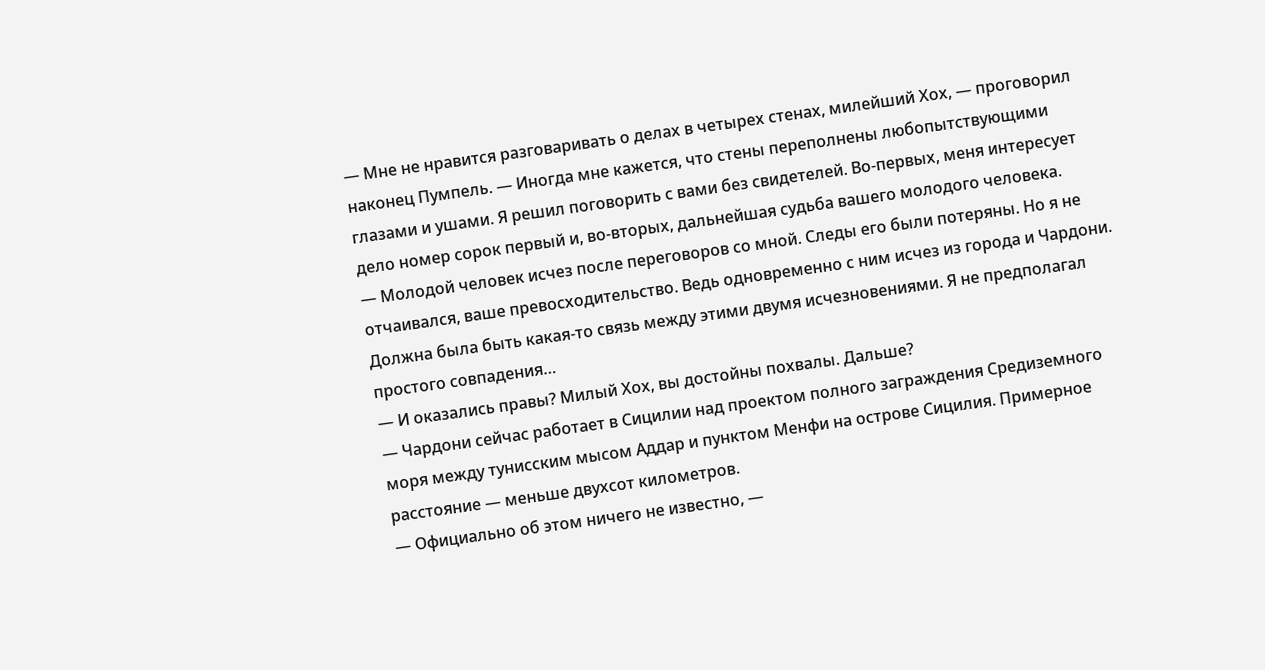— Мне не нравится разговаривать о делах в четырех стенах, милейший Хох, — проговорил наконец Пумпель. — Иногда мне кажется, что стены переполнены любопытствующими глазами и ушами. Я решил поговорить с вами без свидетелей. Во-первых, меня интересует дело номер сорок первый и, во-вторых, дальнейшая судьба вашего молодого человека.
— Молодой человек исчез после переговоров со мной. Следы его были потеряны. Но я не отчаивался, ваше превосходительство. Ведь одновременно с ним исчез из города и Чардони. Должна была быть какая-то связь между этими двумя исчезновениями. Я не предполагал простого совпадения…
— И оказались правы? Милый Хох, вы достойны похвалы. Дальше?
— Чардони сейчас работает в Сицилии над проектом полного заграждения Средиземного моря между тунисским мысом Аддар и пунктом Менфи на острове Сицилия. Примерное расстояние — меньше двухсот километров.
— Официально об этом ничего не известно, —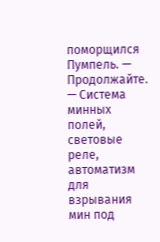поморщился Пумпель. — Продолжайте.
— Система минных полей, световые реле, автоматизм для взрывания мин под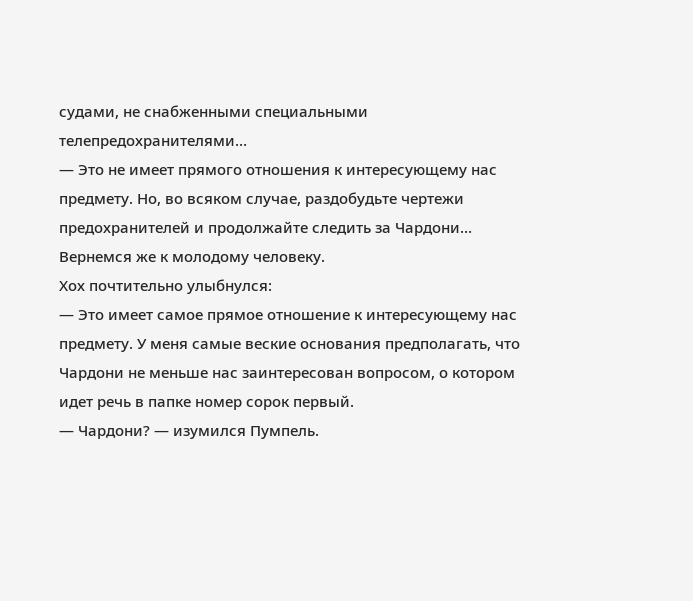судами, не снабженными специальными телепредохранителями…
— Это не имеет прямого отношения к интересующему нас предмету. Но, во всяком случае, раздобудьте чертежи предохранителей и продолжайте следить за Чардони… Вернемся же к молодому человеку.
Хох почтительно улыбнулся:
— Это имеет самое прямое отношение к интересующему нас предмету. У меня самые веские основания предполагать, что Чардони не меньше нас заинтересован вопросом, о котором идет речь в папке номер сорок первый.
— Чардони? — изумился Пумпель.